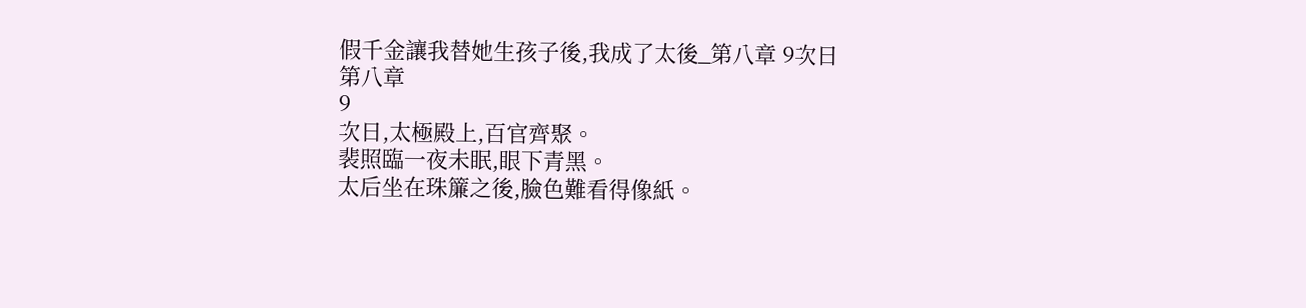假千金讓我替她生孩子後,我成了太後_第八章 9次日
第八章
9
次日,太極殿上,百官齊聚。
裴照臨一夜未眠,眼下青黑。
太后坐在珠簾之後,臉色難看得像紙。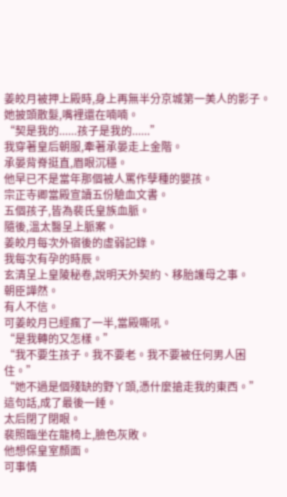姜皎月被押上殿時,身上再無半分京城第一美人的影子。
她披頭散髮,嘴裡還在喃喃。
“契是我的......孩子是我的......”
我穿著皇后朝服,牽著承晏走上金階。
承晏背脊挺直,眉眼沉穩。
他早已不是當年那個被人罵作孽種的嬰孩。
宗正寺卿當殿宣讀五份驗血文書。
五個孩子,皆為裴氏皇族血脈。
隨後,溫太醫呈上脈案。
姜皎月每次外宿後的虛弱記錄。
我每次有孕的時辰。
玄清呈上皇陵秘卷,說明天外契約、移胎護母之事。
朝臣譁然。
有人不信。
可姜皎月已經瘋了一半,當殿嘶吼。
“是我轉的又怎樣。”
“我不要生孩子。我不要老。我不要被任何男人困住。”
“她不過是個殘缺的野丫頭,憑什麼搶走我的東西。”
這句話,成了最後一錘。
太后閉了閉眼。
裴照臨坐在龍椅上,臉色灰敗。
他想保皇室顏面。
可事情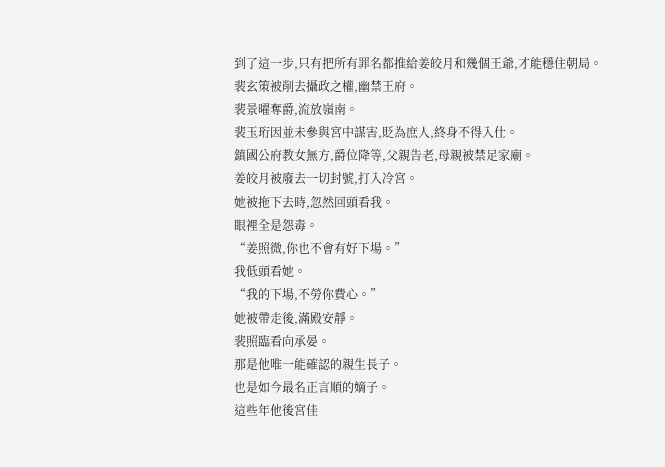到了這一步,只有把所有罪名都推給姜皎月和幾個王爺,才能穩住朝局。
裴玄策被削去攝政之權,幽禁王府。
裴景曜奪爵,流放嶺南。
裴玉珩因並未參與宮中謀害,貶為庶人,終身不得入仕。
鎮國公府教女無方,爵位降等,父親告老,母親被禁足家廟。
姜皎月被廢去一切封號,打入冷宮。
她被拖下去時,忽然回頭看我。
眼裡全是怨毒。
“姜照微,你也不會有好下場。”
我低頭看她。
“我的下場,不勞你費心。”
她被帶走後,滿殿安靜。
裴照臨看向承晏。
那是他唯一能確認的親生長子。
也是如今最名正言順的嫡子。
這些年他後宮佳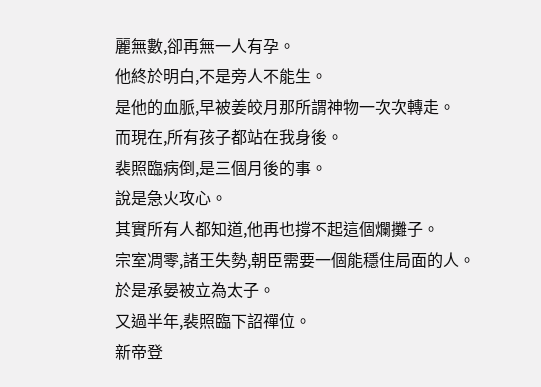麗無數,卻再無一人有孕。
他終於明白,不是旁人不能生。
是他的血脈,早被姜皎月那所謂神物一次次轉走。
而現在,所有孩子都站在我身後。
裴照臨病倒,是三個月後的事。
說是急火攻心。
其實所有人都知道,他再也撐不起這個爛攤子。
宗室凋零,諸王失勢,朝臣需要一個能穩住局面的人。
於是承晏被立為太子。
又過半年,裴照臨下詔禪位。
新帝登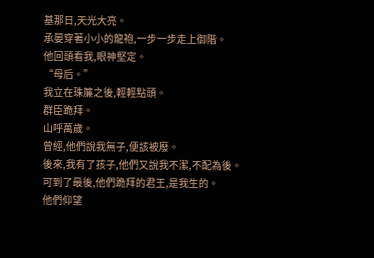基那日,天光大亮。
承晏穿著小小的龍袍,一步一步走上御階。
他回頭看我,眼神堅定。
“母后。”
我立在珠簾之後,輕輕點頭。
群臣跪拜。
山呼萬歲。
曾經,他們說我無子,便該被廢。
後來,我有了孩子,他們又說我不潔,不配為後。
可到了最後,他們跪拜的君王,是我生的。
他們仰望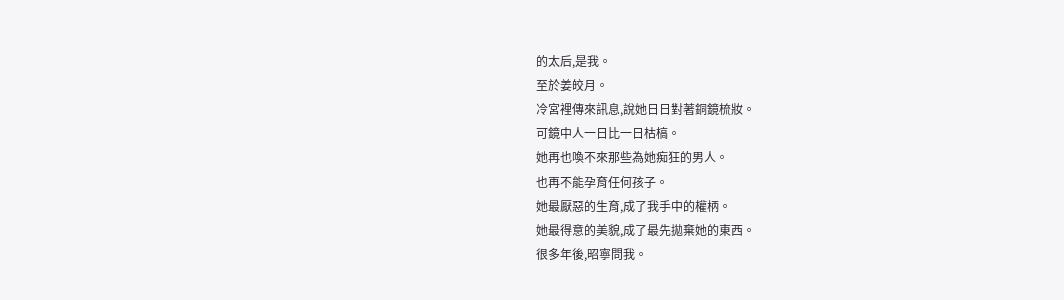的太后,是我。
至於姜皎月。
冷宮裡傳來訊息,說她日日對著銅鏡梳妝。
可鏡中人一日比一日枯槁。
她再也喚不來那些為她痴狂的男人。
也再不能孕育任何孩子。
她最厭惡的生育,成了我手中的權柄。
她最得意的美貌,成了最先拋棄她的東西。
很多年後,昭寧問我。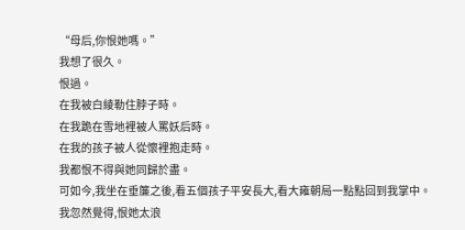“母后,你恨她嗎。”
我想了很久。
恨過。
在我被白綾勒住脖子時。
在我跪在雪地裡被人罵妖后時。
在我的孩子被人從懷裡抱走時。
我都恨不得與她同歸於盡。
可如今,我坐在垂簾之後,看五個孩子平安長大,看大雍朝局一點點回到我掌中。
我忽然覺得,恨她太浪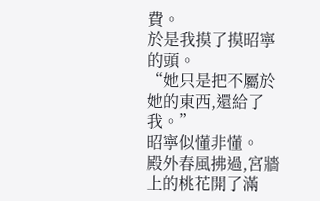費。
於是我摸了摸昭寧的頭。
“她只是把不屬於她的東西,還給了我。”
昭寧似懂非懂。
殿外春風拂過,宮牆上的桃花開了滿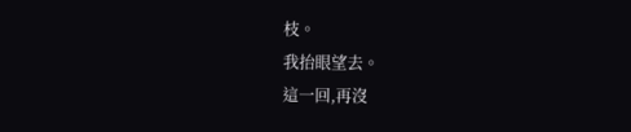枝。
我抬眼望去。
這一回,再沒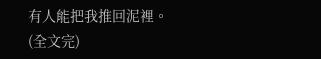有人能把我推回泥裡。
(全文完)